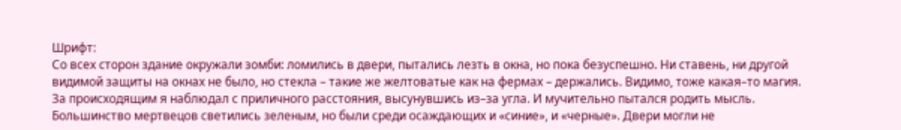Шрифт:
Со всех сторон здание окружали зомби: ломились в двери, пытались лезть в окна, но пока безуспешно. Ни ставень, ни другой видимой защиты на окнах не было, но стекла – такие же желтоватые как на фермах – держались. Видимо, тоже какая–то магия.
За происходящим я наблюдал с приличного расстояния, высунувшись из–за угла. И мучительно пытался родить мысль. Большинство мертвецов светились зеленым, но были среди осаждающих и «синие», и «черные». Двери могли не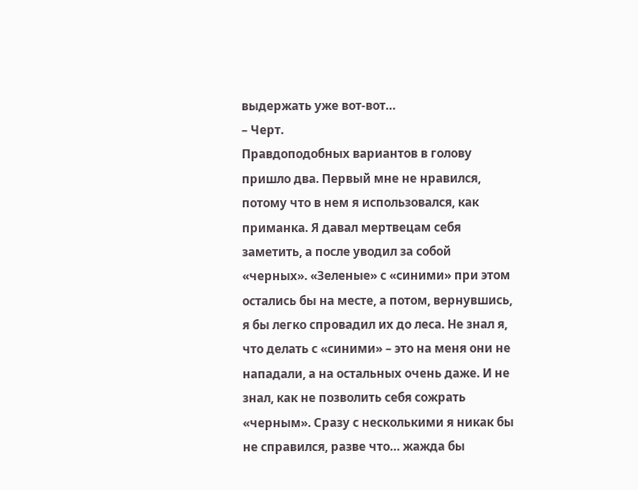выдержать уже вот-вот…
– Черт.
Правдоподобных вариантов в голову пришло два. Первый мне не нравился, потому что в нем я использовался, как приманка. Я давал мертвецам себя заметить, а после уводил за собой «черных». «Зеленые» с «синими» при этом остались бы на месте, а потом, вернувшись, я бы легко спровадил их до леса. Не знал я, что делать с «синими» – это на меня они не нападали, а на остальных очень даже. И не знал, как не позволить себя сожрать «черным». Сразу с несколькими я никак бы не справился, разве что… жажда бы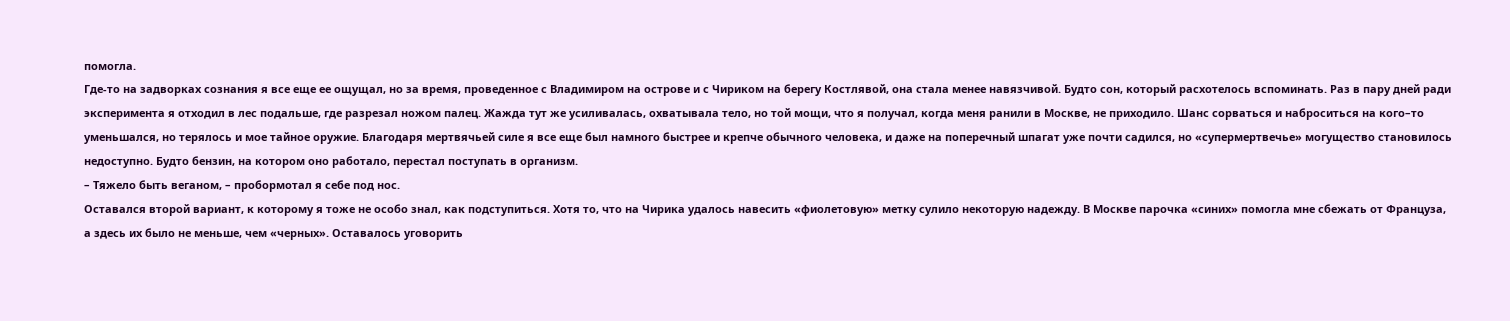помогла.
Где-то на задворках сознания я все еще ее ощущал, но за время, проведенное с Владимиром на острове и с Чириком на берегу Костлявой, она стала менее навязчивой. Будто сон, который расхотелось вспоминать. Раз в пару дней ради эксперимента я отходил в лес подальше, где разрезал ножом палец. Жажда тут же усиливалась, охватывала тело, но той мощи, что я получал, когда меня ранили в Москве, не приходило. Шанс сорваться и наброситься на кого–то уменьшался, но терялось и мое тайное оружие. Благодаря мертвячьей силе я все еще был намного быстрее и крепче обычного человека, и даже на поперечный шпагат уже почти садился, но «супермертвечье» могущество становилось недоступно. Будто бензин, на котором оно работало, перестал поступать в организм.
– Тяжело быть веганом, – пробормотал я себе под нос.
Оставался второй вариант, к которому я тоже не особо знал, как подступиться. Хотя то, что на Чирика удалось навесить «фиолетовую» метку сулило некоторую надежду. В Москве парочка «синих» помогла мне сбежать от Француза, а здесь их было не меньше, чем «черных». Оставалось уговорить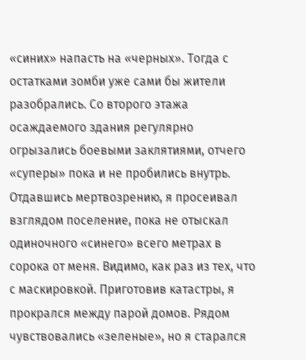«синих» напасть на «черных». Тогда с остатками зомби уже сами бы жители разобрались. Со второго этажа осаждаемого здания регулярно огрызались боевыми заклятиями, отчего «суперы» пока и не пробились внутрь.
Отдавшись мертвозрению, я просеивал взглядом поселение, пока не отыскал одиночного «синего» всего метрах в сорока от меня. Видимо, как раз из тех, что с маскировкой. Приготовив катастры, я прокрался между парой домов. Рядом чувствовались «зеленые», но я старался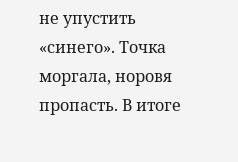не упустить «синего». Точка моргала, норовя пропасть. В итоге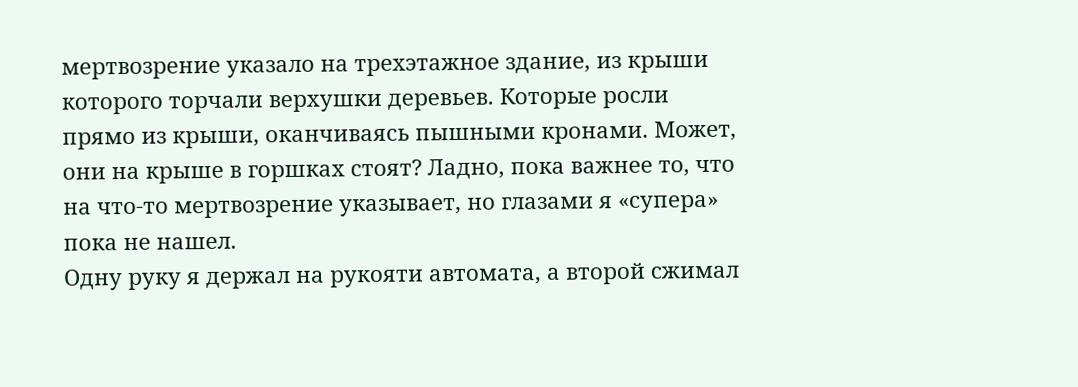мертвозрение указало на трехэтажное здание, из крыши которого торчали верхушки деревьев. Которые росли прямо из крыши, оканчиваясь пышными кронами. Может, они на крыше в горшках стоят? Ладно, пока важнее то, что на что-то мертвозрение указывает, но глазами я «супера» пока не нашел.
Одну руку я держал на рукояти автомата, а второй сжимал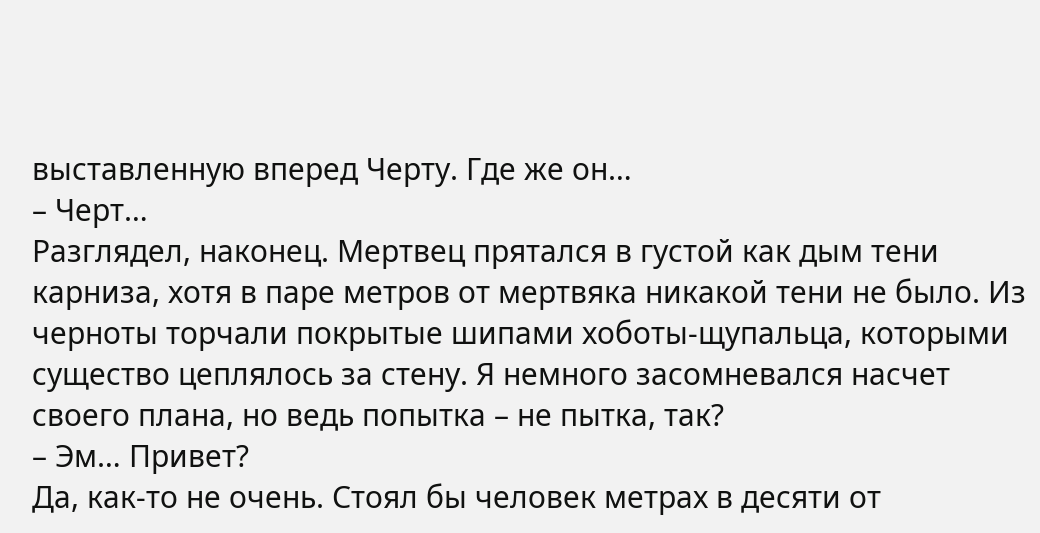выставленную вперед Черту. Где же он…
– Черт…
Разглядел, наконец. Мертвец прятался в густой как дым тени карниза, хотя в паре метров от мертвяка никакой тени не было. Из черноты торчали покрытые шипами хоботы-щупальца, которыми существо цеплялось за стену. Я немного засомневался насчет своего плана, но ведь попытка – не пытка, так?
– Эм… Привет?
Да, как-то не очень. Стоял бы человек метрах в десяти от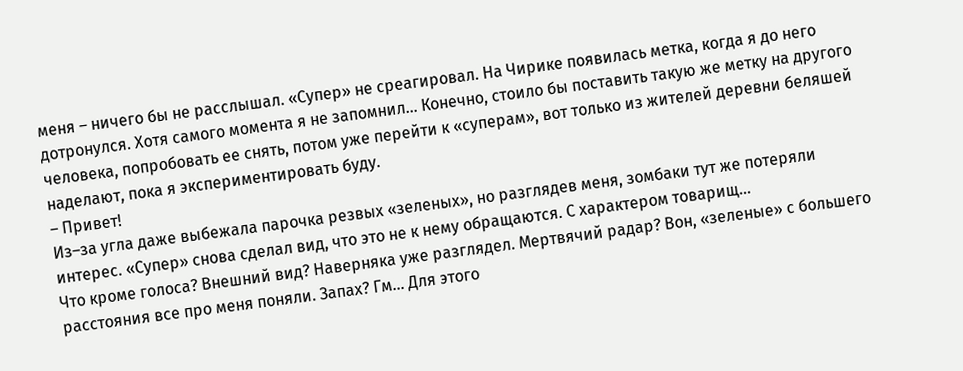меня – ничего бы не расслышал. «Супер» не среагировал. На Чирике появилась метка, когда я до него дотронулся. Хотя самого момента я не запомнил… Конечно, стоило бы поставить такую же метку на другого человека, попробовать ее снять, потом уже перейти к «суперам», вот только из жителей деревни беляшей наделают, пока я экспериментировать буду.
– Привет!
Из–за угла даже выбежала парочка резвых «зеленых», но разглядев меня, зомбаки тут же потеряли интерес. «Супер» снова сделал вид, что это не к нему обращаются. С характером товарищ…
Что кроме голоса? Внешний вид? Наверняка уже разглядел. Мертвячий радар? Вон, «зеленые» с большего расстояния все про меня поняли. Запах? Гм… Для этого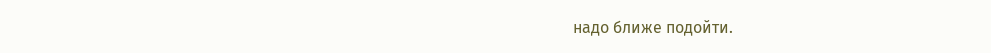надо ближе подойти.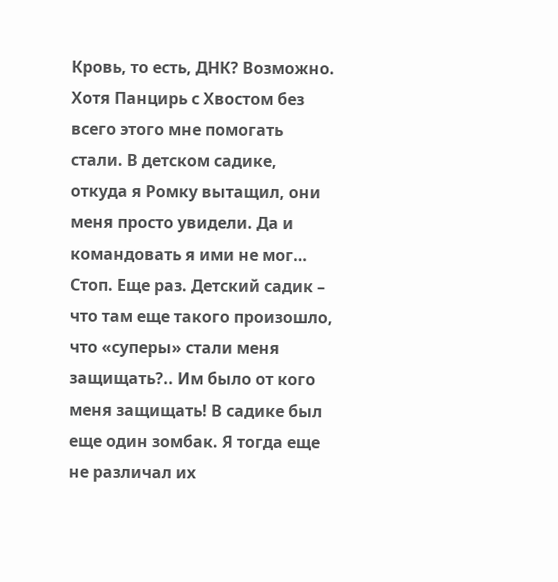Кровь, то есть, ДНК? Возможно. Хотя Панцирь с Хвостом без всего этого мне помогать стали. В детском садике, откуда я Ромку вытащил, они меня просто увидели. Да и командовать я ими не мог…
Стоп. Еще раз. Детский садик – что там еще такого произошло, что «суперы» стали меня защищать?.. Им было от кого меня защищать! В садике был еще один зомбак. Я тогда еще не различал их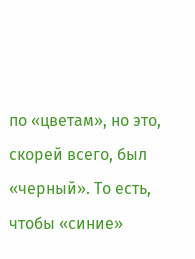по «цветам», но это, скорей всего, был «черный». То есть, чтобы «синие»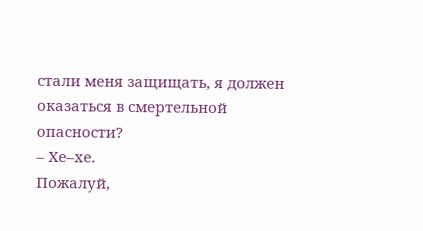стали меня защищать, я должен оказаться в смертельной опасности?
– Хе–хе.
Пожалуй,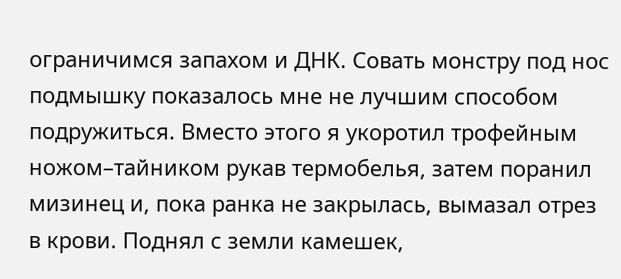ограничимся запахом и ДНК. Совать монстру под нос подмышку показалось мне не лучшим способом подружиться. Вместо этого я укоротил трофейным ножом–тайником рукав термобелья, затем поранил мизинец и, пока ранка не закрылась, вымазал отрез в крови. Поднял с земли камешек,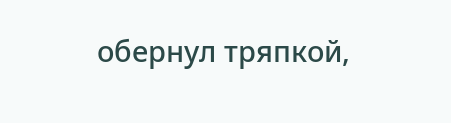обернул тряпкой,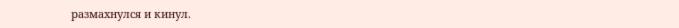размахнулся и кинул.